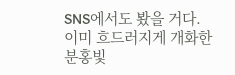SNS에서도 봤을 거다.
이미 흐드러지게 개화한 분홍빛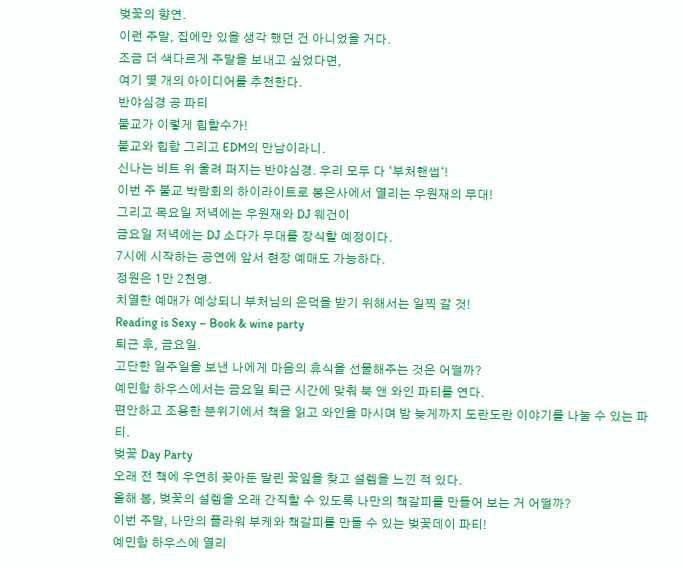벚꽃의 향연.
이런 주말, 집에만 있을 생각 했던 건 아니었을 거다.
조금 더 색다르게 주말을 보내고 싶었다면,
여기 몇 개의 아이디어를 추천한다.
반야심경 공 파티
불교가 이렇게 힙할수가!
불교와 힙합 그리고 EDM의 만남이라니.
신나는 비트 위 울려 퍼지는 반야심경. 우리 모두 다 ‘부처핸썹‘!
이번 주 불교 박람회의 하이라이트로 봉은사에서 열리는 우원재의 무대!
그리고 목요일 저녁에는 우원재와 DJ 웨건이
금요일 저녁에는 DJ 소다가 무대를 장식할 예정이다.
7시에 시작하는 공연에 앞서 현장 예매도 가능하다.
정원은 1만 2천명.
치열한 예매가 예상되니 부처님의 은덕을 받기 위해서는 일찍 갈 것!
Reading is Sexy – Book & wine party
퇴근 후, 금요일.
고단한 일주일을 보낸 나에게 마음의 휴식을 선물해주는 것은 어떨까?
예민함 하우스에서는 금요일 퇴근 시간에 맞춰 북 앤 와인 파티를 연다.
편안하고 조용한 분위기에서 책을 읽고 와인을 마시며 밤 늦게까지 도란도란 이야기를 나눌 수 있는 파티.
벚꽃 Day Party
오래 전 책에 우연히 꽂아둔 말린 꽃잎을 찾고 설렘을 느낀 적 있다.
올해 봄, 벚꽃의 설렘을 오래 간직할 수 있도록 나만의 책갈피를 만들어 보는 거 어떨까?
이번 주말, 나만의 플라워 부케와 책갈피를 만들 수 있는 벚꽃데이 파티!
예민함 하우스에 열리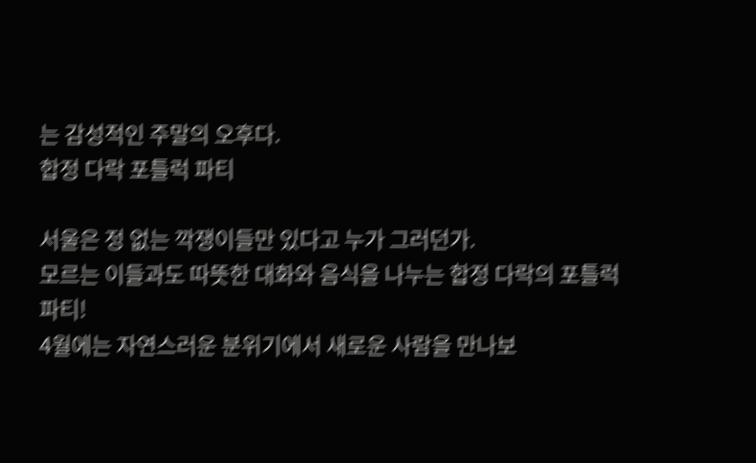는 감성적인 주말의 오후다.
합정 다락 포틀럭 파티

서울은 정 없는 깍쟁이들만 있다고 누가 그러던가.
모르는 이들과도 따뜻한 대화와 음식을 나누는 합정 다락의 포틀럭 파티!
4월에는 자연스러운 분위기에서 새로운 사람을 만나보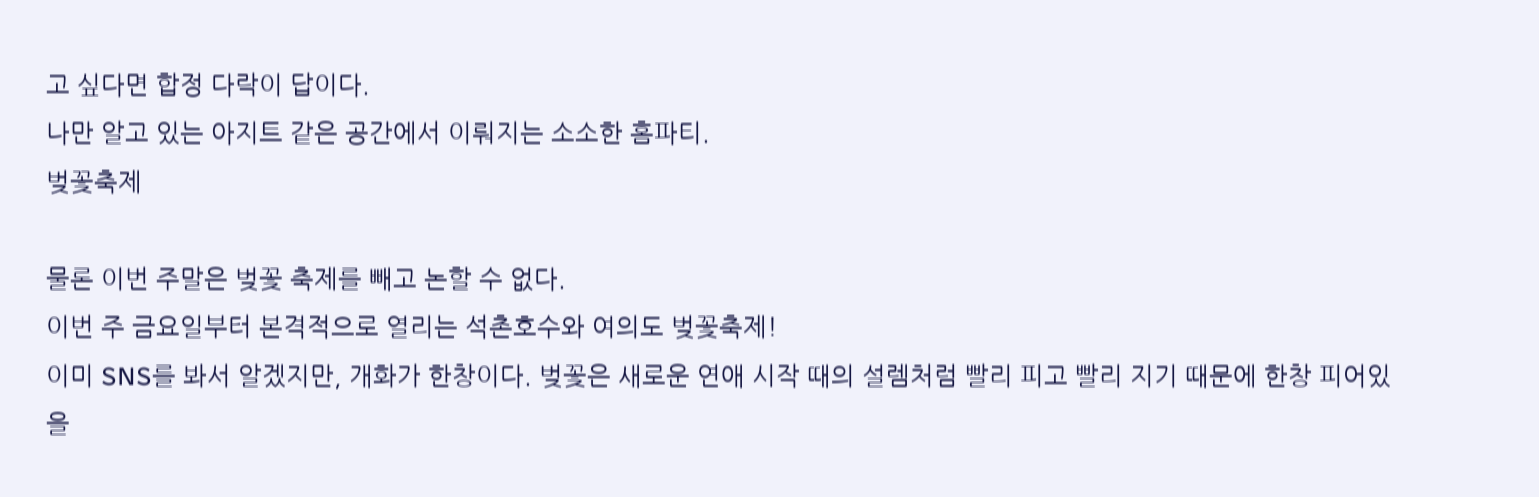고 싶다면 합정 다락이 답이다.
나만 알고 있는 아지트 같은 공간에서 이뤄지는 소소한 홈파티.
벚꽃축제

물론 이번 주말은 벚꽃 축제를 빼고 논할 수 없다.
이번 주 금요일부터 본격적으로 열리는 석촌호수와 여의도 벚꽃축제!
이미 SNS를 봐서 알겠지만, 개화가 한창이다. 벚꽃은 새로운 연애 시작 때의 설렘처럼 빨리 피고 빨리 지기 때문에 한창 피어있을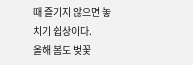때 즐기지 않으면 놓치기 쉽상이다.
올해 봄도 벚꽃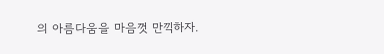의 아름다움을 마음껏 만끽하자.